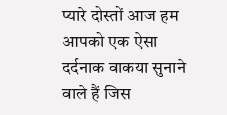प्यारे दोस्तों आज हम आपको एक ऐसा दर्दनाक वाकया सुनाने वाले हैं जिस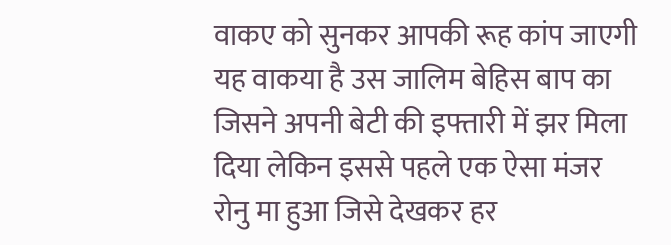वाकए को सुनकर आपकी रूह कांप जाएगी यह वाकया है उस जालिम बेहिस बाप का जिसने अपनी बेटी की इफ्तारी में झर मिला दिया लेकिन इससे पहले एक ऐसा मंजर रोनु मा हुआ जिसे देखकर हर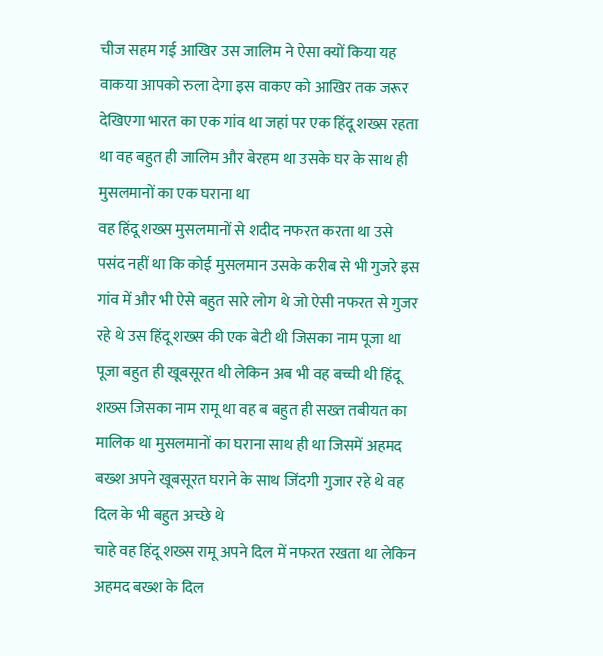चीज सहम गई आखिर उस जालिम ने ऐसा क्यों किया यह वाकया आपको रुला देगा इस वाकए को आखिर तक जरूर देखिएगा भारत का एक गांव था जहां पर एक हिंदू शख्स रहता था वह बहुत ही जालिम और बेरहम था उसके घर के साथ ही मुसलमानों का एक घराना था
वह हिंदू शख्स मुसलमानों से शदीद नफरत करता था उसे पसंद नहीं था कि कोई मुसलमान उसके करीब से भी गुजरे इस गांव में और भी ऐसे बहुत सारे लोग थे जो ऐसी नफरत से गुजर रहे थे उस हिंदू शख्स की एक बेटी थी जिसका नाम पूजा था पूजा बहुत ही खूबसूरत थी लेकिन अब भी वह बच्ची थी हिंदू शख्स जिसका नाम रामू था वह ब बहुत ही सख्त तबीयत का मालिक था मुसलमानों का घराना साथ ही था जिसमें अहमद बख्श अपने खूबसूरत घराने के साथ जिंदगी गुजार रहे थे वह दिल के भी बहुत अच्छे थे
चाहे वह हिंदू शख्स रामू अपने दिल में नफरत रखता था लेकिन अहमद बख्श के दिल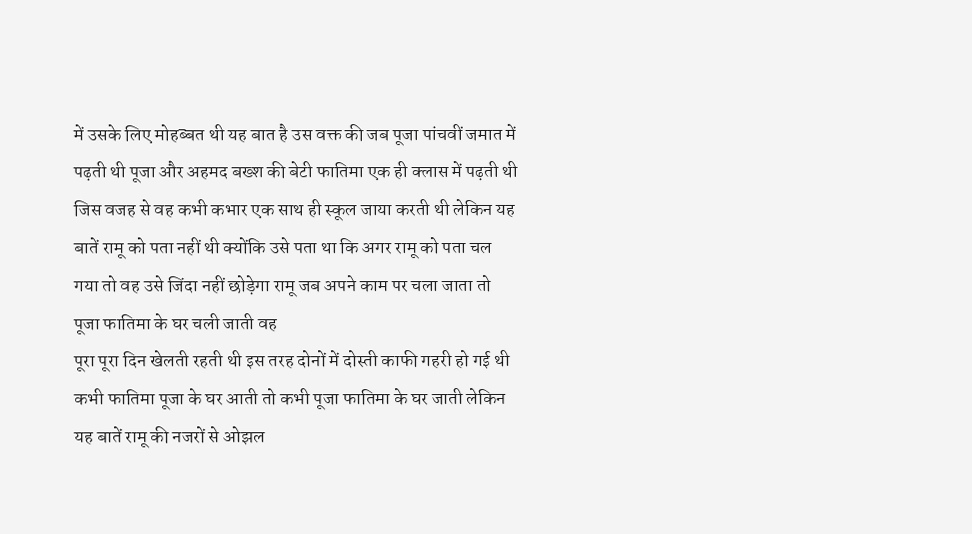में उसके लिए मोहब्बत थी यह बात है उस वक्त की जब पूजा पांचवीं जमात में पढ़ती थी पूजा और अहमद बख्श की बेटी फातिमा एक ही क्लास में पढ़ती थी जिस वजह से वह कभी कभार एक साथ ही स्कूल जाया करती थी लेकिन यह बातें रामू को पता नहीं थी क्योंकि उसे पता था कि अगर रामू को पता चल गया तो वह उसे जिंदा नहीं छोड़ेगा रामू जब अपने काम पर चला जाता तो पूजा फातिमा के घर चली जाती वह
पूरा पूरा दिन खेलती रहती थी इस तरह दोनों में दोस्ती काफी गहरी हो गई थी कभी फातिमा पूजा के घर आती तो कभी पूजा फातिमा के घर जाती लेकिन यह बातें रामू की नजरों से ओझल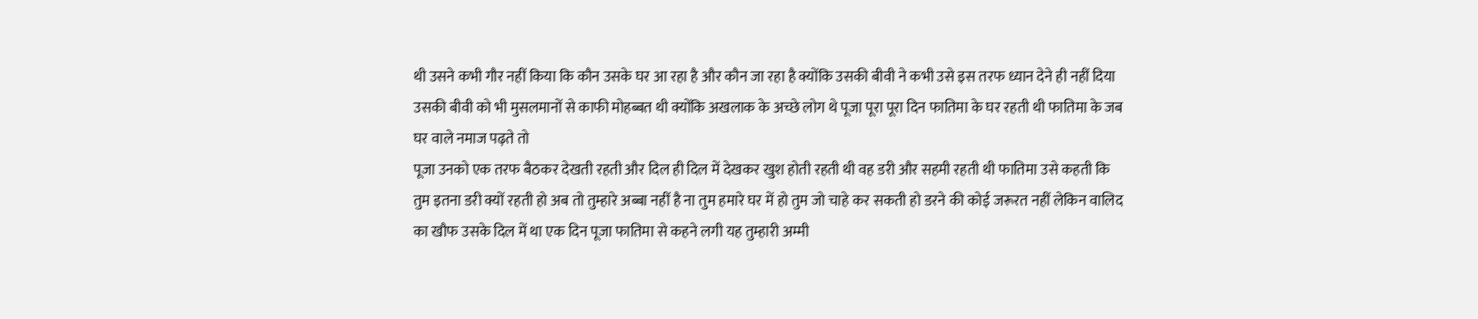थी उसने कभी गौर नहीं किया कि कौन उसके घर आ रहा है और कौन जा रहा है क्योंकि उसकी बीवी ने कभी उसे इस तरफ ध्यान देने ही नहीं दिया उसकी बीवी को भी मुसलमानों से काफी मोहब्बत थी क्योंकि अखलाक के अच्छे लोग थे पूजा पूरा पूरा दिन फातिमा के घर रहती थी फातिमा के जब घर वाले नमाज पढ़ते तो
पूजा उनको एक तरफ बैठकर देखती रहती और दिल ही दिल में देखकर खुश होती रहती थी वह डरी और सहमी रहती थी फातिमा उसे कहती कि तुम इतना डरी क्यों रहती हो अब तो तुम्हारे अब्बा नहीं है ना तुम हमारे घर में हो तुम जो चाहे कर सकती हो डरने की कोई जरूरत नहीं लेकिन वालिद का खौफ उसके दिल में था एक दिन पूजा फातिमा से कहने लगी यह तुम्हारी अम्मी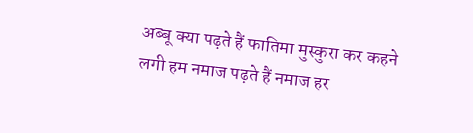अब्बू क्या पढ़ते हैं फातिमा मुस्कुरा कर कहने लगी हम नमाज पढ़ते हैं नमाज हर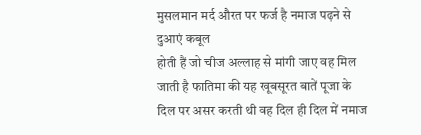मुसलमान मर्द औरत पर फर्ज है नमाज पढ़ने से दुआएं कबूल
होती हैं जो चीज अल्लाह से मांगी जाए वह मिल जाती है फातिमा की यह खूबसूरत बातें पूजा के दिल पर असर करती थी वह दिल ही दिल में नमाज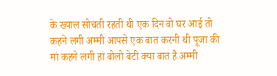के ख्याल सोचती रहती थी एक दिन वो घर आई तो कहने लगी अम्मी आपसे एक बात करनी थी पूजा की मां कहने लगी हां बोलो बेटी क्या बात है अम्मी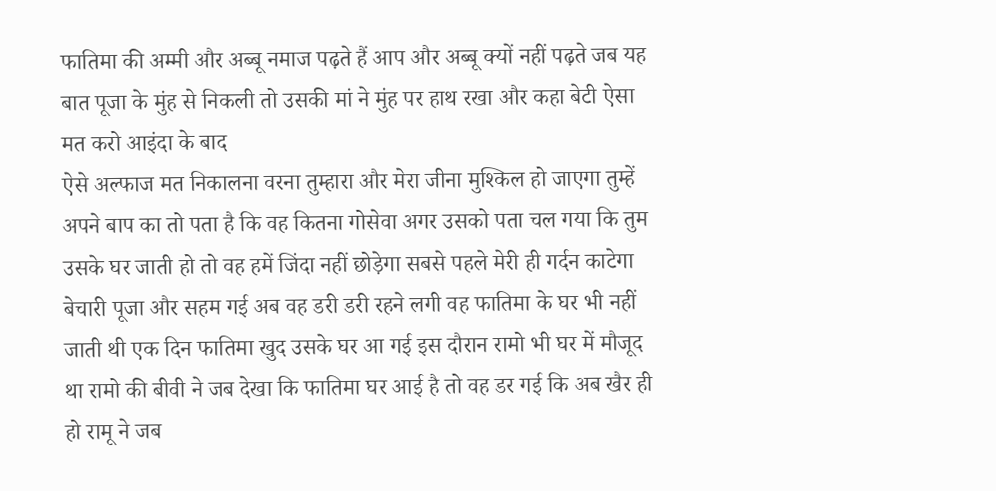फातिमा की अम्मी और अब्बू नमाज पढ़ते हैं आप और अब्बू क्यों नहीं पढ़ते जब यह बात पूजा के मुंह से निकली तो उसकी मां ने मुंह पर हाथ रखा और कहा बेटी ऐसा मत करो आइंदा के बाद
ऐसे अल्फाज मत निकालना वरना तुम्हारा और मेरा जीना मुश्किल हो जाएगा तुम्हें अपने बाप का तो पता है कि वह कितना गोसेवा अगर उसको पता चल गया कि तुम उसके घर जाती हो तो वह हमें जिंदा नहीं छोड़ेगा सबसे पहले मेरी ही गर्दन काटेगा बेचारी पूजा और सहम गई अब वह डरी डरी रहने लगी वह फातिमा के घर भी नहीं जाती थी एक दिन फातिमा खुद उसके घर आ गई इस दौरान रामो भी घर में मौजूद था रामो की बीवी ने जब देखा कि फातिमा घर आई है तो वह डर गई कि अब खैर ही
हो रामू ने जब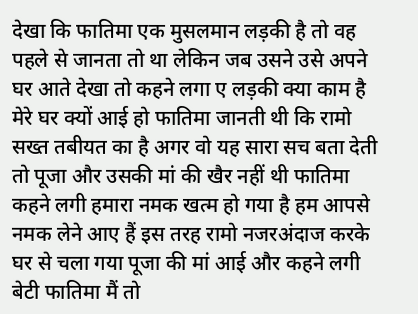देखा कि फातिमा एक मुसलमान लड़की है तो वह पहले से जानता तो था लेकिन जब उसने उसे अपने घर आते देखा तो कहने लगा ए लड़की क्या काम है मेरे घर क्यों आई हो फातिमा जानती थी कि रामो सख्त तबीयत का है अगर वो यह सारा सच बता देती तो पूजा और उसकी मां की खैर नहीं थी फातिमा कहने लगी हमारा नमक खत्म हो गया है हम आपसे नमक लेने आए हैं इस तरह रामो नजरअंदाज करके घर से चला गया पूजा की मां आई और कहने लगी बेटी फातिमा मैं तो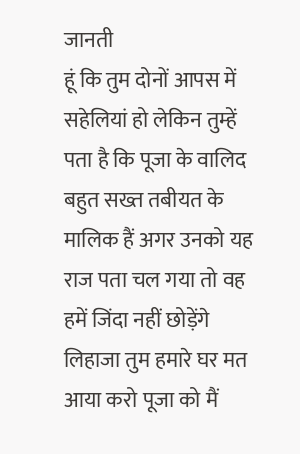जानती
हूं कि तुम दोनों आपस में सहेलियां हो लेकिन तुम्हें पता है कि पूजा के वालिद बहुत सख्त तबीयत के मालिक हैं अगर उनको यह राज पता चल गया तो वह हमें जिंदा नहीं छोड़ेंगे लिहाजा तुम हमारे घर मत आया करो पूजा को मैं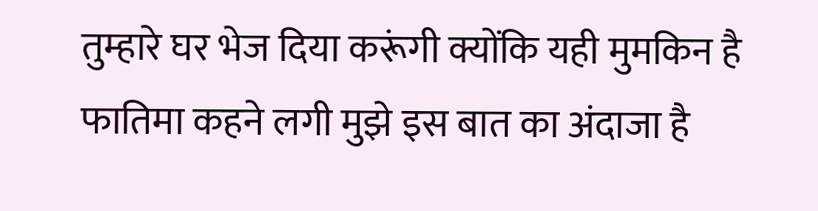तुम्हारे घर भेज दिया करूंगी क्योंकि यही मुमकिन है फातिमा कहने लगी मुझे इस बात का अंदाजा है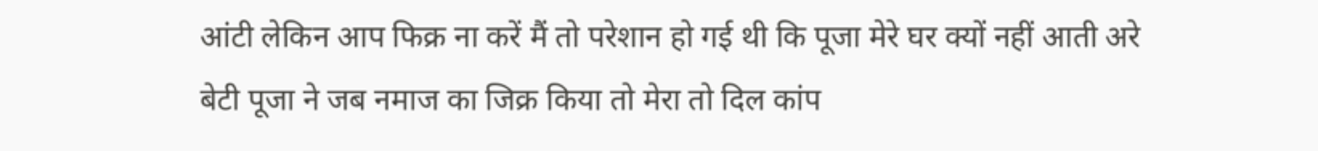आंटी लेकिन आप फिक्र ना करें मैं तो परेशान हो गई थी कि पूजा मेरे घर क्यों नहीं आती अरे बेटी पूजा ने जब नमाज का जिक्र किया तो मेरा तो दिल कांप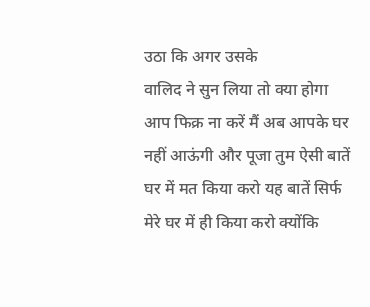उठा कि अगर उसके
वालिद ने सुन लिया तो क्या होगा आप फिक्र ना करें मैं अब आपके घर नहीं आऊंगी और पूजा तुम ऐसी बातें घर में मत किया करो यह बातें सिर्फ मेरे घर में ही किया करो क्योंकि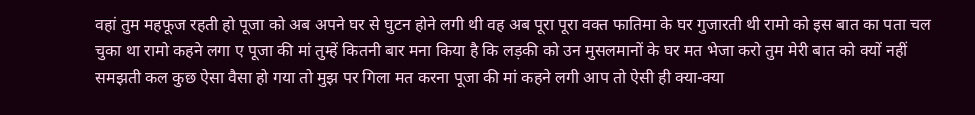वहां तुम महफूज रहती हो पूजा को अब अपने घर से घुटन होने लगी थी वह अब पूरा पूरा वक्त फातिमा के घर गुजारती थी रामो को इस बात का पता चल चुका था रामो कहने लगा ए पूजा की मां तुम्हें कितनी बार मना किया है कि लड़की को उन मुसलमानों के घर मत भेजा करो तुम मेरी बात को क्यों नहीं
समझती कल कुछ ऐसा वैसा हो गया तो मुझ पर गिला मत करना पूजा की मां कहने लगी आप तो ऐसी ही क्या-क्या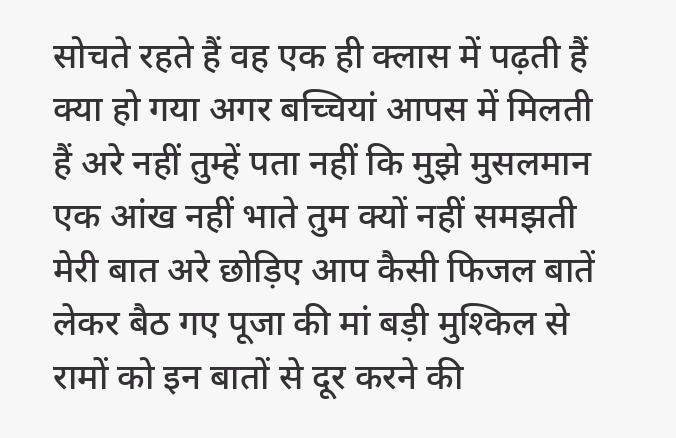सोचते रहते हैं वह एक ही क्लास में पढ़ती हैं क्या हो गया अगर बच्चियां आपस में मिलती हैं अरे नहीं तुम्हें पता नहीं कि मुझे मुसलमान एक आंख नहीं भाते तुम क्यों नहीं समझती मेरी बात अरे छोड़िए आप कैसी फिजल बातें लेकर बैठ गए पूजा की मां बड़ी मुश्किल से रामों को इन बातों से दूर करने की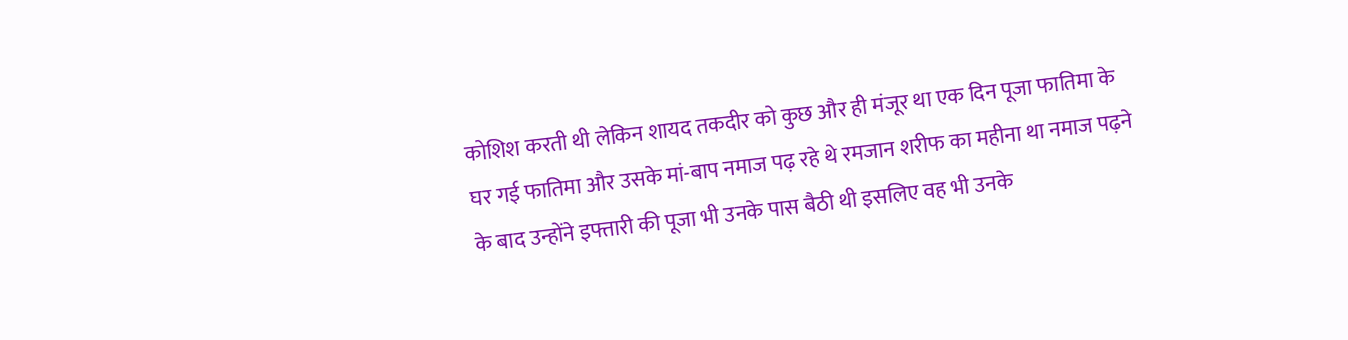कोशिश करती थी लेकिन शायद तकदीर को कुछ और ही मंजूर था एक दिन पूजा फातिमा के
घर गई फातिमा और उसके मां-बाप नमाज पढ़ रहे थे रमजान शरीफ का महीना था नमाज पढ़ने के बाद उन्होंने इफ्तारी की पूजा भी उनके पास बैठी थी इसलिए वह भी उनके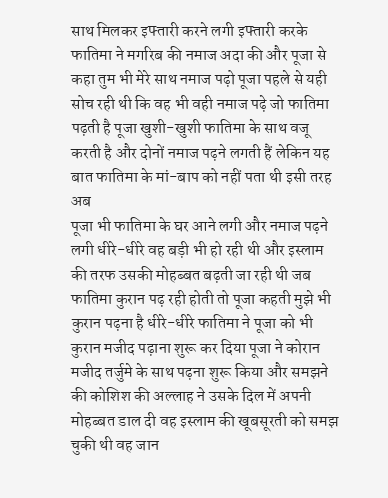साथ मिलकर इफ्तारी करने लगी इफ्तारी करके फातिमा ने मगरिब की नमाज अदा की और पूजा से कहा तुम भी मेरे साथ नमाज पढ़ो पूजा पहले से यही सोच रही थी कि वह भी वही नमाज पढ़े जो फातिमा पढ़ती है पूजा खुशी-खुशी फातिमा के साथ वजू करती है और दोनों नमाज पढ़ने लगती हैं लेकिन यह बात फातिमा के मां-बाप को नहीं पता थी इसी तरह अब
पूजा भी फातिमा के घर आने लगी और नमाज पढ़ने लगी धीरे-धीरे वह बड़ी भी हो रही थी और इस्लाम की तरफ उसकी मोहब्बत बढ़ती जा रही थी जब फातिमा कुरान पढ़ रही होती तो पूजा कहती मुझे भी कुरान पढ़ना है धीरे-धीरे फातिमा ने पूजा को भी कुरान मजीद पढ़ाना शुरू कर दिया पूजा ने कोरान मजीद तर्जुमे के साथ पढ़ना शुरू किया और समझने की कोशिश की अल्लाह ने उसके दिल में अपनी मोहब्बत डाल दी वह इस्लाम की खूबसूरती को समझ चुकी थी वह जान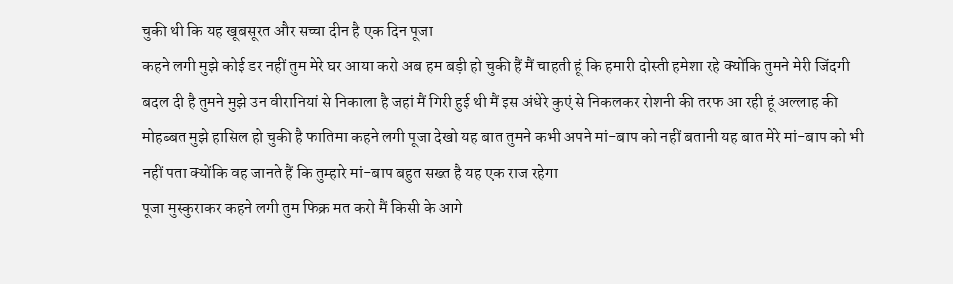चुकी थी कि यह खूबसूरत और सच्चा दीन है एक दिन पूजा
कहने लगी मुझे कोई डर नहीं तुम मेरे घर आया करो अब हम बड़ी हो चुकी हैं मैं चाहती हूं कि हमारी दोस्ती हमेशा रहे क्योंकि तुमने मेरी जिंदगी बदल दी है तुमने मुझे उन वीरानियां से निकाला है जहां मैं गिरी हुई थी मैं इस अंधेरे कुएं से निकलकर रोशनी की तरफ आ रही हूं अल्लाह की मोहब्बत मुझे हासिल हो चुकी है फातिमा कहने लगी पूजा देखो यह बात तुमने कभी अपने मां-बाप को नहीं बतानी यह बात मेरे मां-बाप को भी नहीं पता क्योंकि वह जानते हैं कि तुम्हारे मां-बाप बहुत सख्त है यह एक राज रहेगा
पूजा मुस्कुराकर कहने लगी तुम फिक्र मत करो मैं किसी के आगे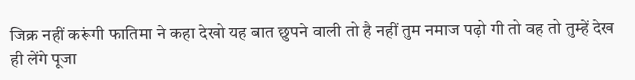जिक्र नहीं करूंगी फातिमा ने कहा देखो यह बात छुपने वाली तो है नहीं तुम नमाज पढ़ो गी तो वह तो तुम्हें देख ही लेंगे पूजा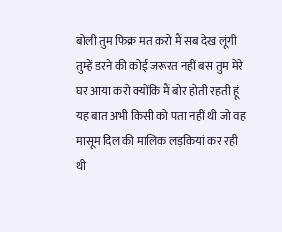बोली तुम फिक्र मत करो मैं सब देख लूंगी तुम्हें डरने की कोई जरूरत नहीं बस तुम मेरे घर आया करो क्योंकि मैं बोर होती रहती हूं यह बात अभी किसी को पता नहीं थी जो वह मासूम दिल की मालिक लड़कियां कर रही थी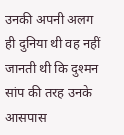उनकी अपनी अलग ही दुनिया थी वह नहीं जानती थी कि दुश्मन सांप की तरह उनके आसपास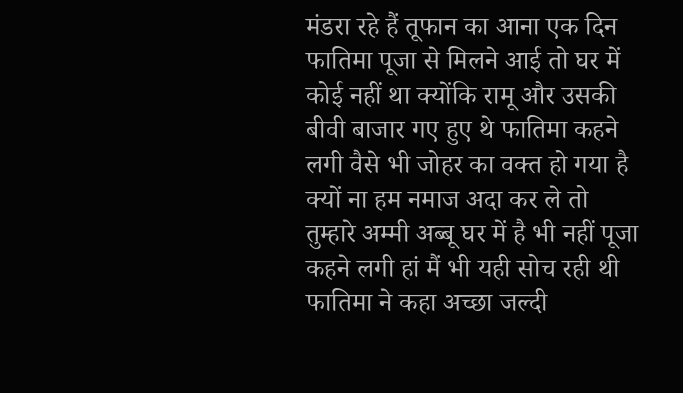मंडरा रहे हैं तूफान का आना एक दिन फातिमा पूजा से मिलने आई तो घर में कोई नहीं था क्योंकि रामू और उसकी बीवी बाजार गए हुए थे फातिमा कहने लगी वैसे भी जोहर का वक्त हो गया है क्यों ना हम नमाज अदा कर ले तो तुम्हारे अम्मी अब्बू घर में है भी नहीं पूजा कहने लगी हां मैं भी यही सोच रही थी फातिमा ने कहा अच्छा जल्दी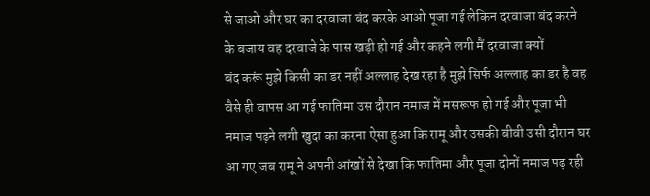से जाओ और घर का दरवाजा बंद करके आओ पूजा गई लेकिन दरवाजा बंद करने के बजाय वह दरवाजे के पास खड़ी हो गई और कहने लगी मैं दरवाजा क्यों
बंद करूं मुझे किसी का डर नहीं अल्लाह देख रहा है मुझे सिर्फ अल्लाह का डर है वह वैसे ही वापस आ गई फातिमा उस दौरान नमाज में मसरूफ हो गई और पूजा भी नमाज पढ़ने लगी खुदा का करना ऐसा हुआ कि रामू और उसकी बीवी उसी दौरान घर आ गए जब रामू ने अपनी आंखों से देखा कि फातिमा और पूजा दोनों नमाज पढ़ रही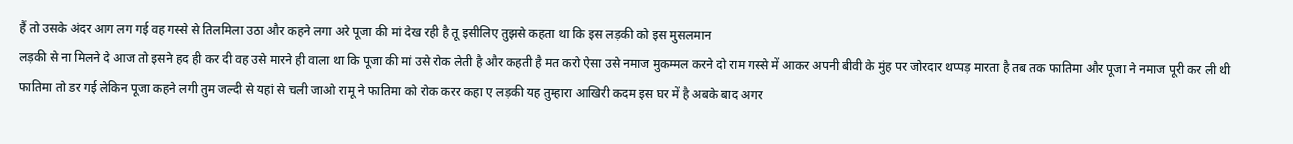हैं तो उसके अंदर आग लग गई वह गस्से से तिलमिला उठा और कहने लगा अरे पूजा की मां देख रही है तू इसीलिए तुझसे कहता था कि इस लड़की को इस मुसलमान
लड़की से ना मिलने दे आज तो इसने हद ही कर दी वह उसे मारने ही वाला था कि पूजा की मां उसे रोक लेती है और कहती है मत करो ऐसा उसे नमाज मुकम्मल करने दो राम गस्से में आकर अपनी बीवी के मुंह पर जोरदार थप्पड़ मारता है तब तक फातिमा और पूजा ने नमाज पूरी कर ली थी फातिमा तो डर गई लेकिन पूजा कहने लगी तुम जल्दी से यहां से चली जाओ रामू ने फातिमा को रोक करर कहा ए लड़की यह तुम्हारा आखिरी कदम इस घर में है अबके बाद अगर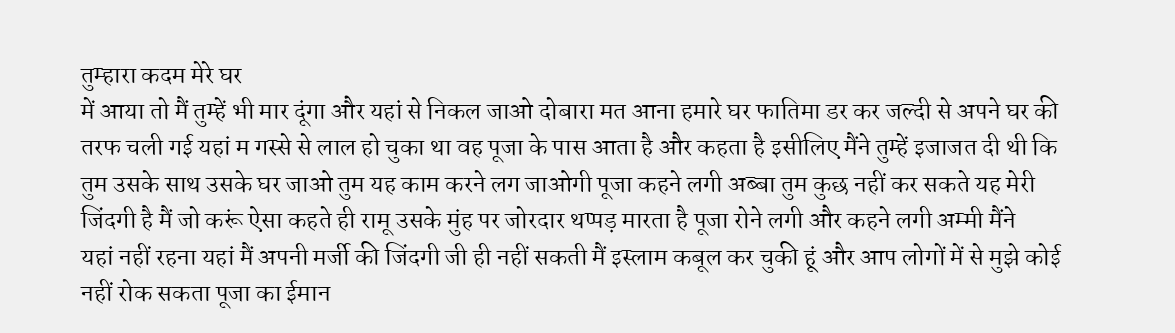तुम्हारा कदम मेरे घर
में आया तो मैं तुम्हें भी मार दूंगा और यहां से निकल जाओ दोबारा मत आना हमारे घर फातिमा डर कर जल्दी से अपने घर की तरफ चली गई यहां म गस्से से लाल हो चुका था वह पूजा के पास आता है और कहता है इसीलिए मैंने तुम्हें इजाजत दी थी कि तुम उसके साथ उसके घर जाओ तुम यह काम करने लग जाओगी पूजा कहने लगी अब्बा तुम कुछ नहीं कर सकते यह मेरी जिंदगी है मैं जो करूं ऐसा कहते ही रामू उसके मुंह पर जोरदार थप्पड़ मारता है पूजा रोने लगी और कहने लगी अम्मी मैंने
यहां नहीं रहना यहां मैं अपनी मर्जी की जिंदगी जी ही नहीं सकती मैं इस्लाम कबूल कर चुकी हूं और आप लोगों में से मुझे कोई नहीं रोक सकता पूजा का ईमान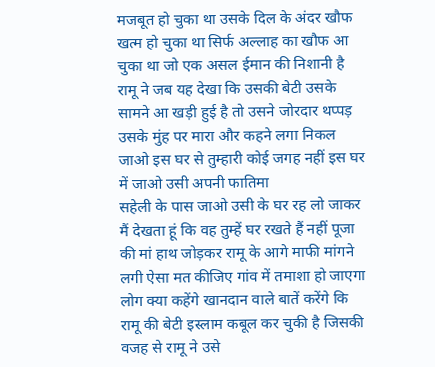मजबूत हो चुका था उसके दिल के अंदर खौफ खत्म हो चुका था सिर्फ अल्लाह का खौफ आ चुका था जो एक असल ईमान की निशानी है रामू ने जब यह देखा कि उसकी बेटी उसके सामने आ खड़ी हुई है तो उसने जोरदार थप्पड़ उसके मुंह पर मारा और कहने लगा निकल जाओ इस घर से तुम्हारी कोई जगह नहीं इस घर में जाओ उसी अपनी फातिमा
सहेली के पास जाओ उसी के घर रह लो जाकर मैं देखता हूं कि वह तुम्हें घर रखते हैं नहीं पूजा की मां हाथ जोड़कर रामू के आगे माफी मांगने लगी ऐसा मत कीजिए गांव में तमाशा हो जाएगा लोग क्या कहेंगे खानदान वाले बातें करेंगे कि रामू की बेटी इस्लाम कबूल कर चुकी है जिसकी वजह से रामू ने उसे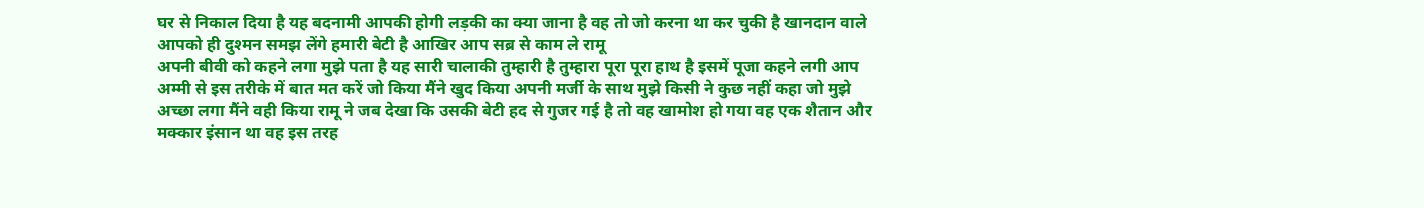घर से निकाल दिया है यह बदनामी आपकी होगी लड़की का क्या जाना है वह तो जो करना था कर चुकी है खानदान वाले आपको ही दुश्मन समझ लेंगे हमारी बेटी है आखिर आप सब्र से काम ले रामू
अपनी बीवी को कहने लगा मुझे पता है यह सारी चालाकी तुम्हारी है तुम्हारा पूरा पूरा हाथ है इसमें पूजा कहने लगी आप अम्मी से इस तरीके में बात मत करें जो किया मैंने खुद किया अपनी मर्जी के साथ मुझे किसी ने कुछ नहीं कहा जो मुझे अच्छा लगा मैंने वही किया रामू ने जब देखा कि उसकी बेटी हद से गुजर गई है तो वह खामोश हो गया वह एक शैतान और मक्कार इंसान था वह इस तरह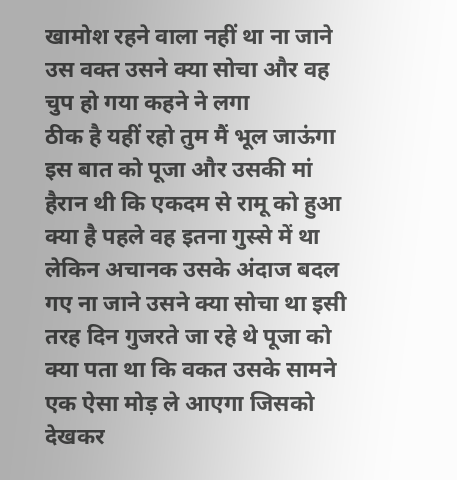खामोश रहने वाला नहीं था ना जाने उस वक्त उसने क्या सोचा और वह चुप हो गया कहने ने लगा
ठीक है यहीं रहो तुम मैं भूल जाऊंगा इस बात को पूजा और उसकी मां हैरान थी कि एकदम से रामू को हुआ क्या है पहले वह इतना गुस्से में था लेकिन अचानक उसके अंदाज बदल गए ना जाने उसने क्या सोचा था इसी तरह दिन गुजरते जा रहे थे पूजा को क्या पता था कि वकत उसके सामने एक ऐसा मोड़ ले आएगा जिसको देखकर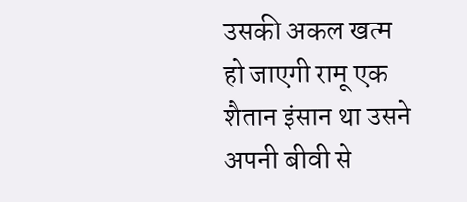उसकी अकल खत्म हो जाएगी रामू एक शैतान इंसान था उसने अपनी बीवी से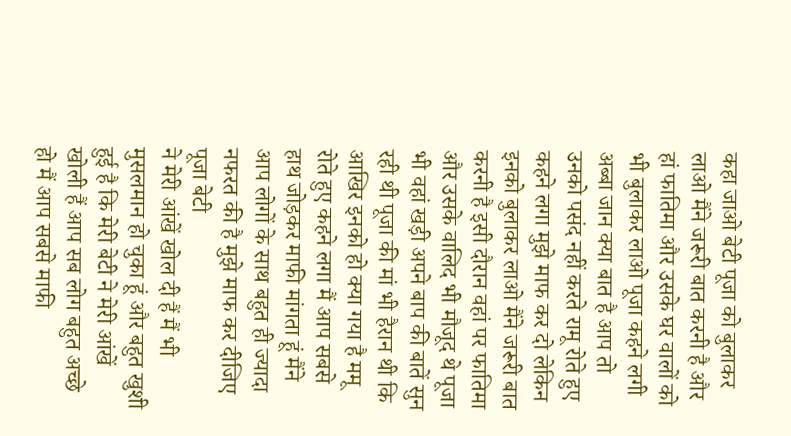कहा जाओ बेटी पूजा को बुलाकर लाओ मैंने जरूरी बात करनी है और हां फातिमा और उसके घर वालों को
भी बुलाकर लाओ पूजा कहने लगी अब्बा जान क्या बात है आप तो उनको पसंद नहीं करते रामू रोते हुए कहने लगा मुझे माफ कर दो लेकिन इनको बुलाकर लाओ मैंने जरूरी बात करनी है इसी दौरान वहां पर फातिमा और उसके वालिद भी मौजूद थे पूजा भी वहां खड़ी अपने बाप की बातें सुन रही थी पूजा की मां भी हैरान थी कि आखिर इनको हो क्या गया है ममू रोते हुए कहने लगा मैं आप सबसे हाथ जोड़कर माफी मांगता हूं मैंने आप लोगों के साथ बहुत ही ज्यादा नफरत की है मुझे माफ कर दीजिए पूजा बेटी
ने मेरी आंखें खोल दी हैं मैं भी मुसलमान हो चुका हूं और बहुत खुशी हुई है कि मेरी बेटी ने मेरी आंखें खोली हैं आप सब लोग बहुत अच्छे हो मैं आप सबसे माफी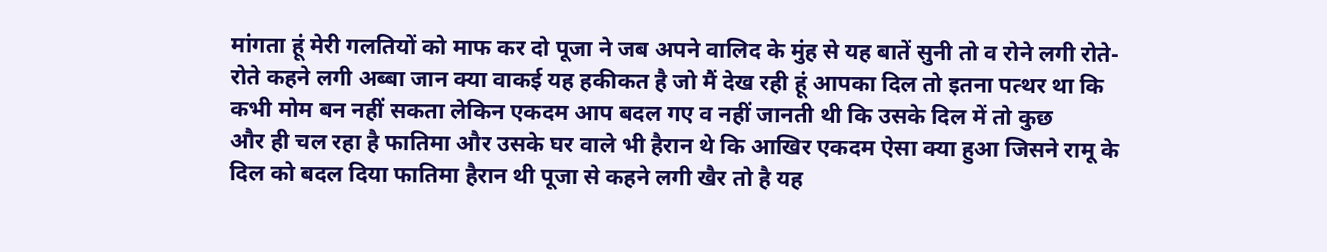मांगता हूं मेरी गलतियों को माफ कर दो पूजा ने जब अपने वालिद के मुंह से यह बातें सुनी तो व रोने लगी रोते-रोते कहने लगी अब्बा जान क्या वाकई यह हकीकत है जो मैं देख रही हूं आपका दिल तो इतना पत्थर था कि कभी मोम बन नहीं सकता लेकिन एकदम आप बदल गए व नहीं जानती थी कि उसके दिल में तो कुछ
और ही चल रहा है फातिमा और उसके घर वाले भी हैरान थे कि आखिर एकदम ऐसा क्या हुआ जिसने रामू के दिल को बदल दिया फातिमा हैरान थी पूजा से कहने लगी खैर तो है यह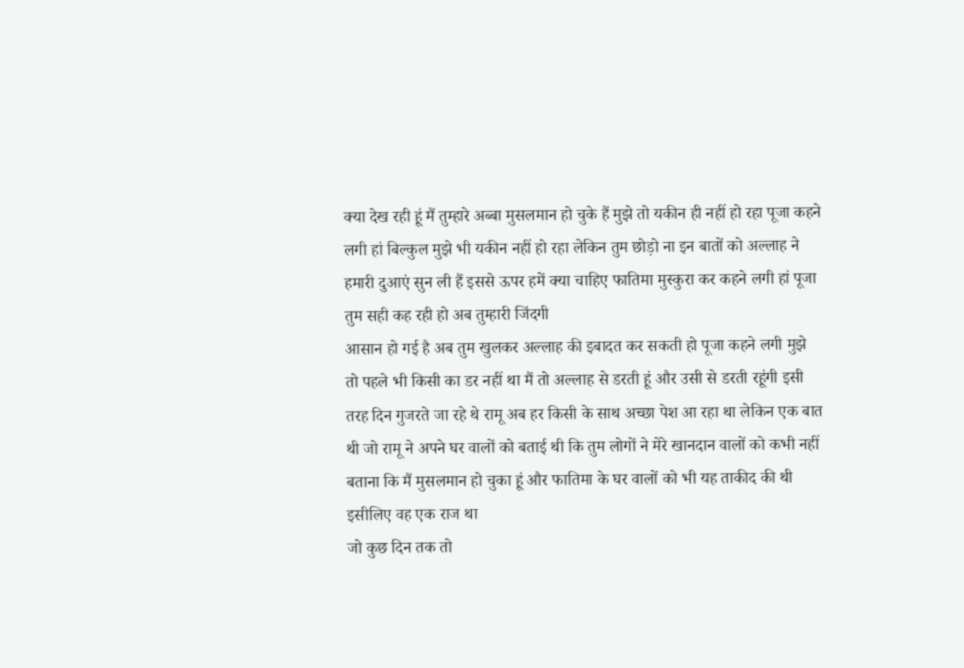क्या देख रही हूं मैं तुम्हारे अब्बा मुसलमान हो चुके हैं मुझे तो यकीन ही नहीं हो रहा पूजा कहने लगी हां बिल्कुल मुझे भी यकीन नहीं हो रहा लेकिन तुम छोड़ो ना इन बातों को अल्लाह ने हमारी दुआएं सुन ली हैं इससे ऊपर हमें क्या चाहिए फातिमा मुस्कुरा कर कहने लगी हां पूजा तुम सही कह रही हो अब तुम्हारी जिंदगी
आसान हो गई है अब तुम खुलकर अल्लाह की इबादत कर सकती हो पूजा कहने लगी मुझे तो पहले भी किसी का डर नहीं था मैं तो अल्लाह से डरती हूं और उसी से डरती रहूंगी इसी तरह दिन गुजरते जा रहे थे रामू अब हर किसी के साथ अच्छा पेश आ रहा था लेकिन एक बात थी जो रामू ने अपने घर वालों को बताई थी कि तुम लोगों ने मेरे खानदान वालों को कभी नहीं बताना कि मैं मुसलमान हो चुका हूं और फातिमा के घर वालों को भी यह ताकीद की थी इसीलिए वह एक राज था
जो कुछ दिन तक तो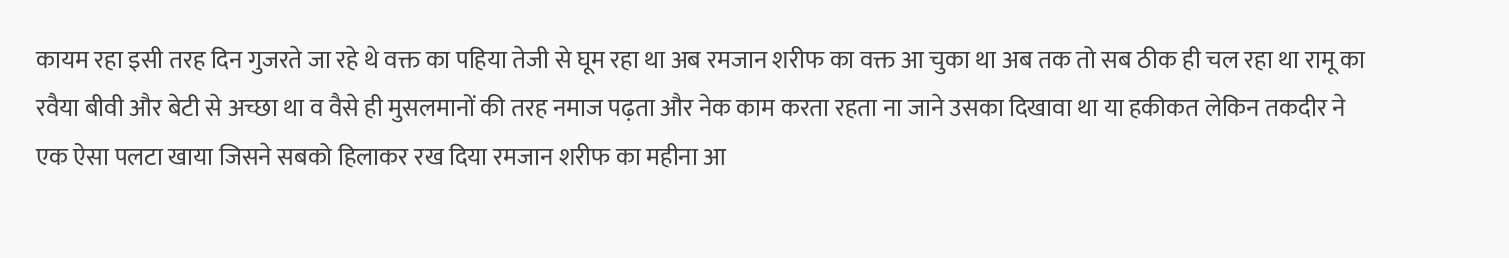कायम रहा इसी तरह दिन गुजरते जा रहे थे वक्त का पहिया तेजी से घूम रहा था अब रमजान शरीफ का वक्त आ चुका था अब तक तो सब ठीक ही चल रहा था रामू का रवैया बीवी और बेटी से अच्छा था व वैसे ही मुसलमानों की तरह नमाज पढ़ता और नेक काम करता रहता ना जाने उसका दिखावा था या हकीकत लेकिन तकदीर ने एक ऐसा पलटा खाया जिसने सबको हिलाकर रख दिया रमजान शरीफ का महीना आ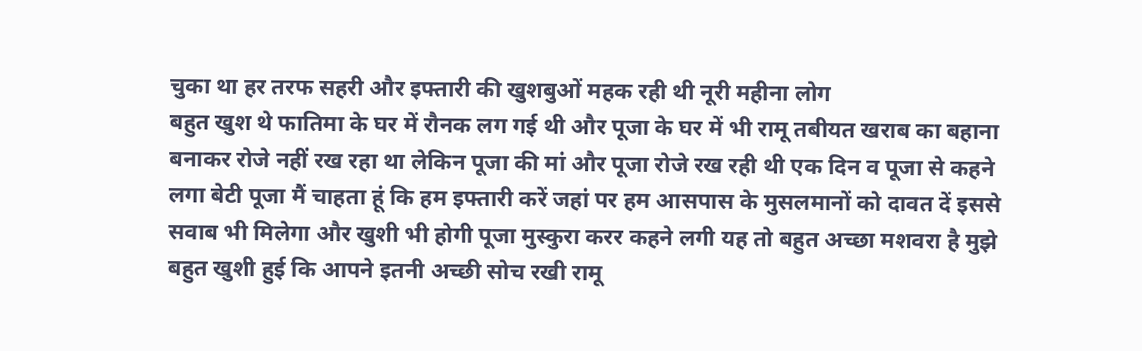चुका था हर तरफ सहरी और इफ्तारी की खुशबुओं महक रही थी नूरी महीना लोग
बहुत खुश थे फातिमा के घर में रौनक लग गई थी और पूजा के घर में भी रामू तबीयत खराब का बहाना बनाकर रोजे नहीं रख रहा था लेकिन पूजा की मां और पूजा रोजे रख रही थी एक दिन व पूजा से कहने लगा बेटी पूजा मैं चाहता हूं कि हम इफ्तारी करें जहां पर हम आसपास के मुसलमानों को दावत दें इससे सवाब भी मिलेगा और खुशी भी होगी पूजा मुस्कुरा करर कहने लगी यह तो बहुत अच्छा मशवरा है मुझे बहुत खुशी हुई कि आपने इतनी अच्छी सोच रखी रामू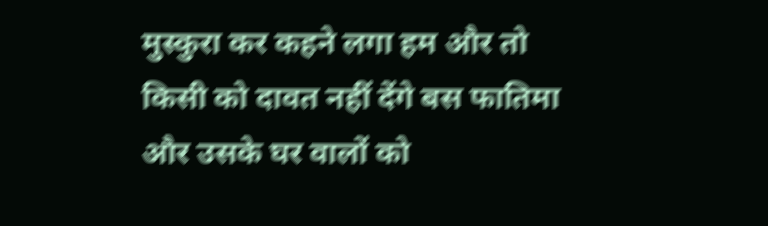मुस्कुरा कर कहने लगा हम और तो
किसी को दावत नहीं देंगे बस फातिमा और उसके घर वालों को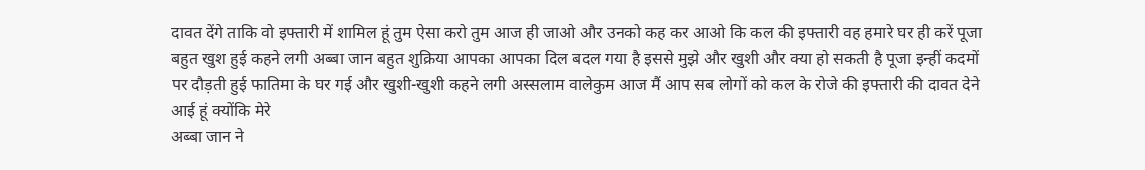दावत देंगे ताकि वो इफ्तारी में शामिल हूं तुम ऐसा करो तुम आज ही जाओ और उनको कह कर आओ कि कल की इफ्तारी वह हमारे घर ही करें पूजा बहुत खुश हुई कहने लगी अब्बा जान बहुत शुक्रिया आपका आपका दिल बदल गया है इससे मुझे और खुशी और क्या हो सकती है पूजा इन्हीं कदमों पर दौड़ती हुई फातिमा के घर गई और खुशी-खुशी कहने लगी अस्सलाम वालेकुम आज मैं आप सब लोगों को कल के रोजे की इफ्तारी की दावत देने आई हूं क्योंकि मेरे
अब्बा जान ने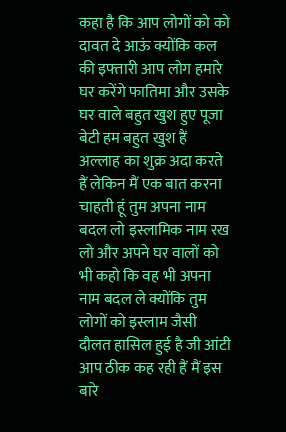कहा है कि आप लोगों को को दावत दे आऊं क्योंकि कल की इफ्तारी आप लोग हमारे घर करेंगे फातिमा और उसके घर वाले बहुत खुश हुए पूजा बेटी हम बहुत खुश हैं अल्लाह का शुक्र अदा करते हैं लेकिन मैं एक बात करना चाहती हूं तुम अपना नाम बदल लो इस्लामिक नाम रख लो और अपने घर वालों को भी कहो कि वह भी अपना नाम बदल ले क्योंकि तुम लोगों को इस्लाम जैसी दौलत हासिल हुई है जी आंटी आप ठीक कह रही हैं मैं इस बारे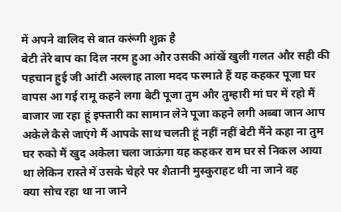में अपने वालिद से बात करूंगी शुक्र है
बेटी तेरे बाप का दिल नरम हुआ और उसकी आंखें खुली गलत और सही की पहचान हुई जी आंटी अल्लाह ताला मदद फरमाते हैं यह कहकर पूजा घर वापस आ गई रामू कहने लगा बेटी पूजा तुम और तुम्हारी मां घर में रहो मैं बाजार जा रहा हूं इफ्तारी का सामान लेने पूजा कहने लगी अब्बा जान आप अकेले कैसे जाएंगे मैं आपके साथ चलती हूं नहीं नहीं बेटी मैंने कहा ना तुम घर रुको मैं खुद अकेला चला जाऊंगा यह कहकर राम घर से निकल आया था लेकिन रास्ते में उसके चेहरे पर शैतानी मुस्कुराहट थी ना जाने वह
क्या सोच रहा था ना जाने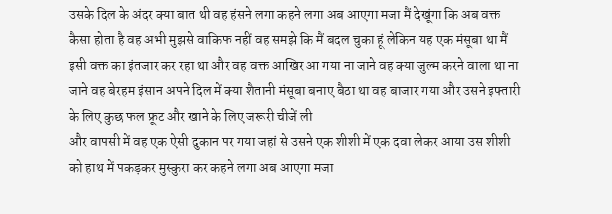उसके दिल के अंदर क्या बात थी वह हंसने लगा कहने लगा अब आएगा मजा मैं देखूंगा कि अब वक्त कैसा होता है वह अभी मुझसे वाकिफ नहीं वह समझे कि मैं बदल चुका हूं लेकिन यह एक मंसूबा था मैं इसी वक्त का इंतजार कर रहा था और वह वक्त आखिर आ गया ना जाने वह क्या जुल्म करने वाला था ना जाने वह बेरहम इंसान अपने दिल में क्या शैतानी मंसूबा बनाए बैठा था वह बाजार गया और उसने इफ्तारी के लिए कुछ फल फ्रूट और खाने के लिए जरूरी चीजें ली
और वापसी में वह एक ऐसी दुकान पर गया जहां से उसने एक शीशी में एक दवा लेकर आया उस शीशी को हाथ में पकड़कर मुस्कुरा कर कहने लगा अब आएगा मजा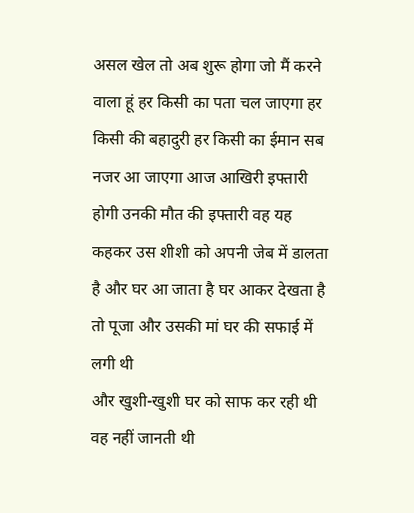असल खेल तो अब शुरू होगा जो मैं करने वाला हूं हर किसी का पता चल जाएगा हर किसी की बहादुरी हर किसी का ईमान सब नजर आ जाएगा आज आखिरी इफ्तारी होगी उनकी मौत की इफ्तारी वह यह कहकर उस शीशी को अपनी जेब में डालता है और घर आ जाता है घर आकर देखता है तो पूजा और उसकी मां घर की सफाई में लगी थी
और खुशी-खुशी घर को साफ कर रही थी वह नहीं जानती थी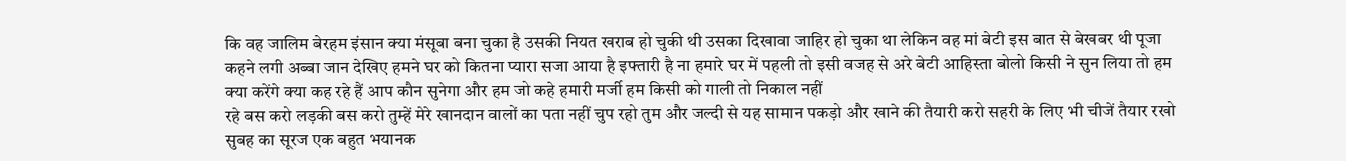कि वह जालिम बेरहम इंसान क्या मंसूबा बना चुका है उसकी नियत खराब हो चुकी थी उसका दिखावा जाहिर हो चुका था लेकिन वह मां बेटी इस बात से बेखबर थी पूजा कहने लगी अब्बा जान देखिए हमने घर को कितना प्यारा सजा आया है इफ्तारी है ना हमारे घर में पहली तो इसी वजह से अरे बेटी आहिस्ता बोलो किसी ने सुन लिया तो हम क्या करेंगे क्या कह रहे हैं आप कौन सुनेगा और हम जो कहे हमारी मर्जी हम किसी को गाली तो निकाल नहीं
रहे बस करो लड़की बस करो तुम्हें मेरे खानदान वालों का पता नहीं चुप रहो तुम और जल्दी से यह सामान पकड़ो और खाने की तैयारी करो सहरी के लिए भी चीजें तैयार रखो सुबह का सूरज एक बहुत भयानक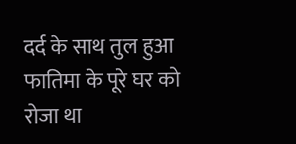दर्द के साथ तुल हुआ फातिमा के पूरे घर को रोजा था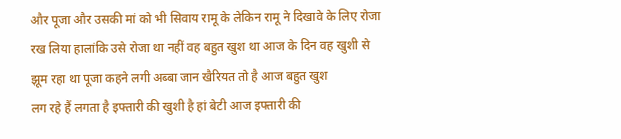और पूजा और उसकी मां को भी सिवाय रामू के लेकिन रामू ने दिखावे के लिए रोजा रख लिया हालांकि उसे रोजा था नहीं वह बहुत खुश था आज के दिन वह खुशी से झूम रहा था पूजा कहने लगी अब्बा जान खैरियत तो है आज बहुत खुश
लग रहे हैं लगता है इफ्तारी की खुशी है हां बेटी आज इफ्तारी की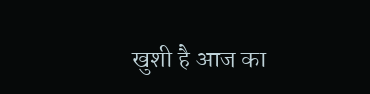खुशी है आज का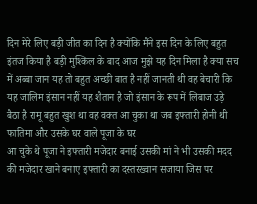दिन मेरे लिए बड़ी जीत का दिन है क्योंकि मैंने इस दिन के लिए बहुत इंतज किया है बड़ी मुश्किल के बाद आज मुझे यह दिन मिला है क्या सच में अब्बा जान यह तो बहुत अच्छी बात है नहीं जानती थी वह बेचारी कि यह जालिम इंसान नहीं यह शैतान है जो इंसान के रूप में लिबाज उड़े बैठा है रामू बहुत खुश था वह वक्त आ चुका था जब इफ्तारी होनी थी फातिमा और उसके घर वाले पूजा के घर
आ चुके थे पूजा ने इफ्तारी मजेदार बनाई उसकी मां ने भी उसकी मदद की मजेदार खाने बनाए इफ्तारी का दस्तरख्वान सजाया जिस पर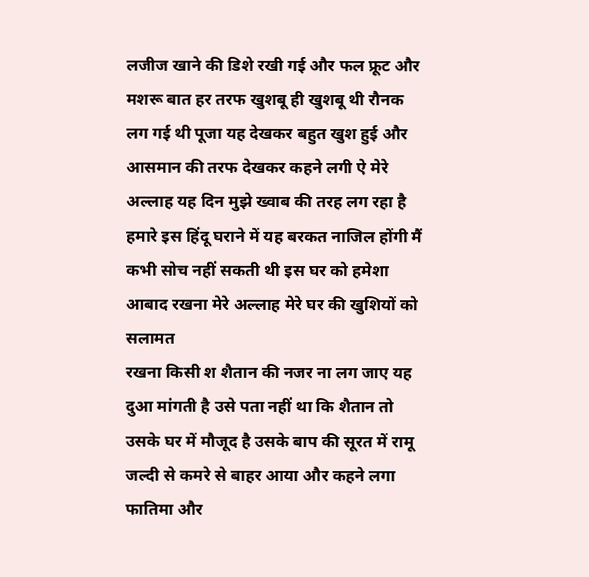लजीज खाने की डिशे रखी गई और फल फ्रूट और मशरू बात हर तरफ खुशबू ही खुशबू थी रौनक लग गई थी पूजा यह देखकर बहुत खुश हुई और आसमान की तरफ देखकर कहने लगी ऐ मेरे अल्लाह यह दिन मुझे ख्वाब की तरह लग रहा है हमारे इस हिंदू घराने में यह बरकत नाजिल होंगी मैं कभी सोच नहीं सकती थी इस घर को हमेशा आबाद रखना मेरे अल्लाह मेरे घर की खुशियों को सलामत
रखना किसी श शैतान की नजर ना लग जाए यह दुआ मांगती है उसे पता नहीं था कि शैतान तो उसके घर में मौजूद है उसके बाप की सूरत में रामू जल्दी से कमरे से बाहर आया और कहने लगा फातिमा और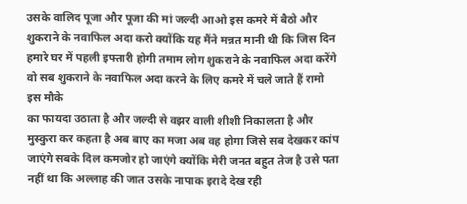उसके वालिद पूजा और पूजा की मां जल्दी आओ इस कमरे में बैठो और शुकराने के नवाफिल अदा करो क्योंकि यह मैंने मन्नत मानी थी कि जिस दिन हमारे घर में पहली इफ्तारी होगी तमाम लोग शुकराने के नवाफिल अदा करेंगे वो सब शुकराने के नवाफिल अदा करने के लिए कमरे में चले जाते हैं रामो इस मौके
का फायदा उठाता है और जल्दी से वझर वाली शीशी निकालता है और मुस्कुरा कर कहता है अब बाए का मजा अब वह होगा जिसे सब देखकर कांप जाएंगे सबके दिल कमजोर हो जाएंगे क्योंकि मेरी जनत बहुत तेज है उसे पता नहीं था कि अल्लाह की जात उसके नापाक इरादे देख रही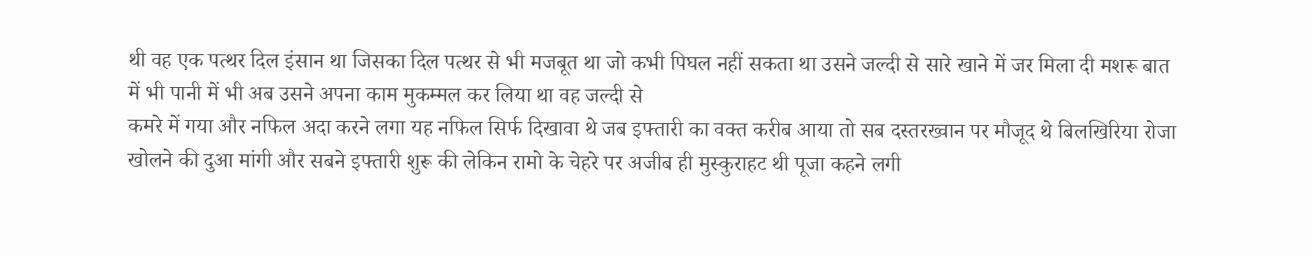थी वह एक पत्थर दिल इंसान था जिसका दिल पत्थर से भी मजबूत था जो कभी पिघल नहीं सकता था उसने जल्दी से सारे खाने में जर मिला दी मशरू बात में भी पानी में भी अब उसने अपना काम मुकम्मल कर लिया था वह जल्दी से
कमरे में गया और नफिल अदा करने लगा यह नफिल सिर्फ दिखावा थे जब इफ्तारी का वक्त करीब आया तो सब दस्तरख्वान पर मौजूद थे बिलखिरिया रोजा खोलने की दुआ मांगी और सबने इफ्तारी शुरू की लेकिन रामो के चेहरे पर अजीब ही मुस्कुराहट थी पूजा कहने लगी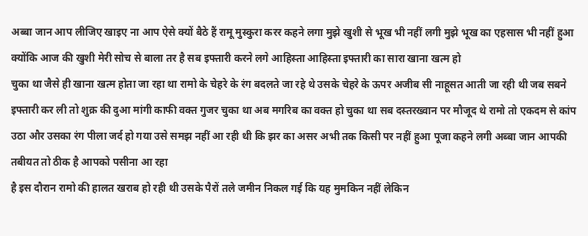अब्बा जान आप लीजिए खाइए ना आप ऐसे क्यों बैठे हैं रामू मुस्कुरा करर कहने लगा मुझे खुशी से भूख भी नहीं लगी मुझे भूख का एहसास भी नहीं हुआ क्योंकि आज की खुशी मेरी सोच से बाला तर है सब इफ्तारी करने लगे आहिस्ता आहिस्ता इफ्तारी का सारा खाना खत्म हो
चुका था जैसे ही खाना खत्म होता जा रहा था रामो के चेहरे के रंग बदलते जा रहे थे उसके चेहरे के ऊपर अजीब सी नाहूसत आती जा रही थी जब सबने इफ्तारी कर ली तो शुक्र की दुआ मांगी काफी वक्त गुजर चुका था अब मगरिब का वक्त हो चुका था सब दस्तरख्वान पर मौजूद थे रामो तो एकदम से कांप उठा और उसका रंग पीला जर्द हो गया उसे समझ नहीं आ रही थी कि झर का असर अभी तक किसी पर नहीं हुआ पूजा कहने लगी अब्बा जान आपकी तबीयत तो ठीक है आपको पसीना आ रहा
है इस दौरान रामो की हालत खराब हो रही थी उसके पैरों तले जमीन निकल गई कि यह मुमकिन नहीं लेकिन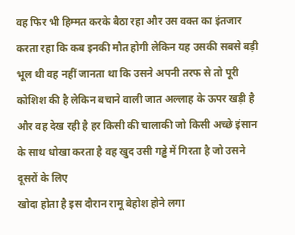वह फिर भी हिम्मत करके बैठा रहा और उस वक्त का इंतजार करता रहा कि कब इनकी मौत होगी लेकिन यह उसकी सबसे बड़ी भूल थी वह नहीं जानता था कि उसने अपनी तरफ से तो पूरी कोशिश की है लेकिन बचाने वाली जात अल्लाह के ऊपर खड़ी है और वह देख रही है हर किसी की चालाकी जो किसी अच्छे इंसान के साथ धोखा करता है वह खुद उसी गड्ढे में गिरता है जो उसने दूसरों के लिए
खोदा होता है इस दौरान रामू बेहोश होने लगा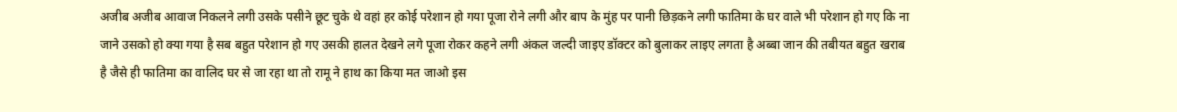अजीब अजीब आवाज निकलने लगी उसके पसीने छूट चुके थे वहां हर कोई परेशान हो गया पूजा रोने लगी और बाप के मुंह पर पानी छिड़कने लगी फातिमा के घर वाले भी परेशान हो गए कि ना जाने उसको हो क्या गया है सब बहुत परेशान हो गए उसकी हालत देखने लगे पूजा रोकर कहने लगी अंकल जल्दी जाइए डॉक्टर को बुलाकर लाइए लगता है अब्बा जान की तबीयत बहुत खराब है जैसे ही फातिमा का वालिद घर से जा रहा था तो रामू ने हाथ का किया मत जाओ इस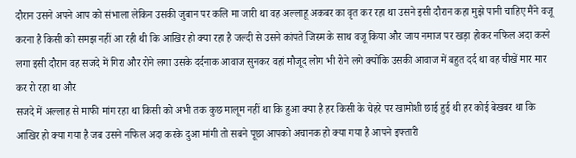दौरान उसने अपने आप को संभाला लेकिन उसकी जुबान पर कलि मा जारी था वह अल्लाहू अकबर का वृत कर रहा था उसने इसी दौरान कहा मुझे पानी चाहिए मैंने वजू करना है किसी को समझ नहीं आ रही थी कि आखिर हो क्या रहा है जल्दी से उसने कांपते जिस्म के साथ वजू किया और जाय नमाज पर खड़ा होकर नफिल अदा करने लगा इसी दौरान वह सजदे में गिरा और रोने लगा उसके दर्दनाक आवाज सुनकर वहां मौजूद लोग भी रोने लगे क्योंकि उसकी आवाज में बहुत दर्द था वह चीखें मार मार कर रो रहा था और
सजदे में अल्लाह से माफी मांग रहा था किसी को अभी तक कुछ मालूम नहीं था कि हुआ क्या है हर किसी के चेहरे पर खामोशी छाई हुई थी हर कोई बेखबर था कि आखिर हो क्या गया है जब उसने नफिल अदा करके दुआ मांगी तो सबने पूछा आपको अचानक हो क्या गया है आपने इफ्तारी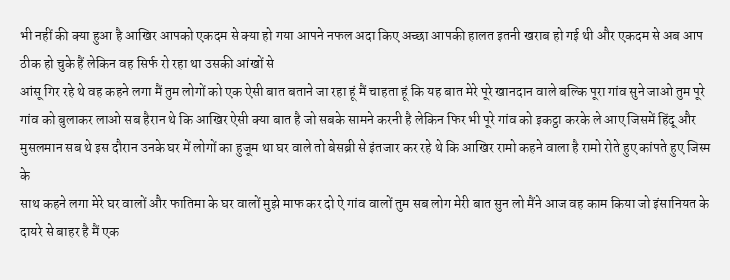भी नहीं की क्या हुआ है आखिर आपको एकदम से क्या हो गया आपने नफल अदा किए अच्छा आपकी हालत इतनी खराब हो गई थी और एकदम से अब आप ठीक हो चुके हैं लेकिन वह सिर्फ रो रहा था उसकी आंखों से
आंसू गिर रहे थे वह कहने लगा मैं तुम लोगों को एक ऐसी बात बताने जा रहा हूं मैं चाहता हूं कि यह बात मेरे पूरे खानदान वाले बल्कि पूरा गांव सुने जाओ तुम पूरे गांव को बुलाकर लाओ सब हैरान थे कि आखिर ऐसी क्या बात है जो सबके सामने करनी है लेकिन फिर भी पूरे गांव को इकट्ठा करके ले आए जिसमें हिंदू और मुसलमान सब थे इस दौरान उनके घर में लोगों का हुजूम था घर वाले तो बेसब्री से इंतजार कर रहे थे कि आखिर रामो कहने वाला है रामो रोते हुए कांपते हुए जिस्म के
साथ कहने लगा मेरे घर वालों और फातिमा के घर वालों मुझे माफ कर दो ऐ गांव वालों तुम सब लोग मेरी बात सुन लो मैंने आज वह काम किया जो इंसानियत के दायरे से बाहर है मैं एक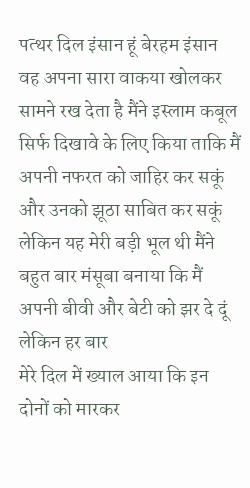पत्थर दिल इंसान हूं बेरहम इंसान वह अपना सारा वाकया खोलकर सामने रख देता है मैंने इस्लाम कबूल सिर्फ दिखावे के लिए किया ताकि मैं अपनी नफरत को जाहिर कर सकूं और उनको झूठा साबित कर सकूं लेकिन यह मेरी बड़ी भूल थी मैंने बहुत बार मंसूबा बनाया कि मैं अपनी बीवी और बेटी को झर दे दूं लेकिन हर बार
मेरे दिल में ख्याल आया कि इन दोनों को मारकर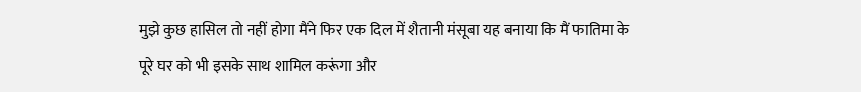मुझे कुछ हासिल तो नहीं होगा मैंने फिर एक दिल में शैतानी मंसूबा यह बनाया कि मैं फातिमा के पूरे घर को भी इसके साथ शामिल करूंगा और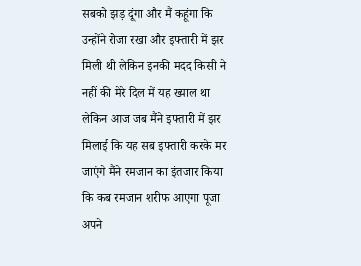सबको झड़ दूंगा और मैं कहूंगा कि उन्होंने रोजा रखा और इफ्तारी में झर मिली थी लेकिन इनकी मदद किसी ने नहीं की मेरे दिल में यह ख्याल था लेकिन आज जब मैंने इफ्तारी में झर मिलाई कि यह सब इफ्तारी करके मर जाएंगे मैंने रमजान का इंतजार किया कि कब रमजान शरीफ आएगा पूजा अपने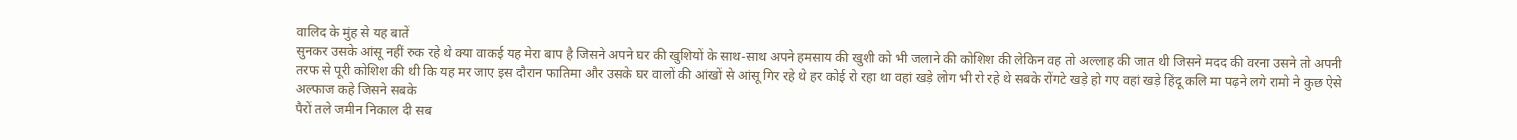वालिद के मुंह से यह बातें
सुनकर उसके आंसू नहीं रुक रहे थे क्या वाकई यह मेरा बाप है जिसने अपने घर की खुशियों के साथ-साथ अपने हमसाय की खुशी को भी जलाने की कोशिश की लेकिन वह तो अल्लाह की जात थी जिसने मदद की वरना उसने तो अपनी तरफ से पूरी कोशिश की थी कि यह मर जाए इस दौरान फातिमा और उसके घर वालों की आंखों से आंसू गिर रहे थे हर कोई रो रहा था वहां खड़े लोग भी रो रहे थे सबके रोंगटे खड़े हो गए वहां खड़े हिंदू कलि मा पढ़ने लगे रामो ने कुछ ऐसे अल्फाज कहे जिसने सबके
पैरों तले जमीन निकाल दी सब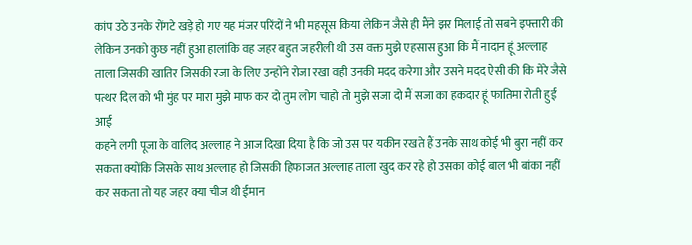कांप उठे उनके रोंगटे खड़े हो गए यह मंजर परिंदों ने भी महसूस किया लेकिन जैसे ही मैंने झर मिलाई तो सबने इफ्तारी की लेकिन उनको कुछ नहीं हुआ हालांकि वह जहर बहुत जहरीली थी उस वक्त मुझे एहसास हुआ कि मैं नादान हूं अल्लाह ताला जिसकी खातिर जिसकी रजा के लिए उन्होंने रोजा रखा वही उनकी मदद करेगा और उसने मदद ऐसी की कि मेरे जैसे पत्थर दिल को भी मुंह पर मारा मुझे माफ कर दो तुम लोग चाहो तो मुझे सजा दो मैं सजा का हकदार हूं फातिमा रोती हुई आई
कहने लगी पूजा के वालिद अल्लाह ने आज दिखा दिया है कि जो उस पर यकीन रखते हैं उनके साथ कोई भी बुरा नहीं कर सकता क्योंकि जिसके साथ अल्लाह हो जिसकी हिफाजत अल्लाह ताला खुद कर रहे हो उसका कोई बाल भी बांका नहीं कर सकता तो यह जहर क्या चीज थी ईमान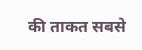की ताकत सबसे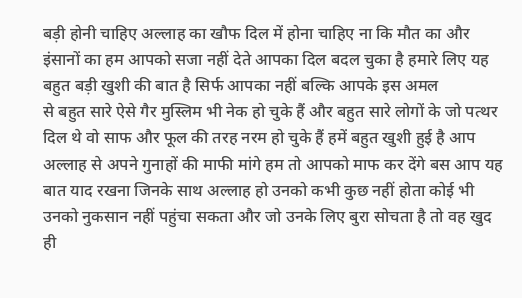बड़ी होनी चाहिए अल्लाह का खौफ दिल में होना चाहिए ना कि मौत का और इंसानों का हम आपको सजा नहीं देते आपका दिल बदल चुका है हमारे लिए यह बहुत बड़ी खुशी की बात है सिर्फ आपका नहीं बल्कि आपके इस अमल
से बहुत सारे ऐसे गैर मुस्लिम भी नेक हो चुके हैं और बहुत सारे लोगों के जो पत्थर दिल थे वो साफ और फूल की तरह नरम हो चुके हैं हमें बहुत खुशी हुई है आप अल्लाह से अपने गुनाहों की माफी मांगे हम तो आपको माफ कर देंगे बस आप यह बात याद रखना जिनके साथ अल्लाह हो उनको कभी कुछ नहीं होता कोई भी उनको नुकसान नहीं पहुंचा सकता और जो उनके लिए बुरा सोचता है तो वह खुद ही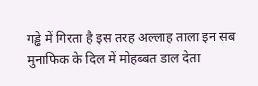गड्ढे में गिरता है इस तरह अल्लाह ताला इन सब मुनाफिक के दिल में मोहब्बत डाल देता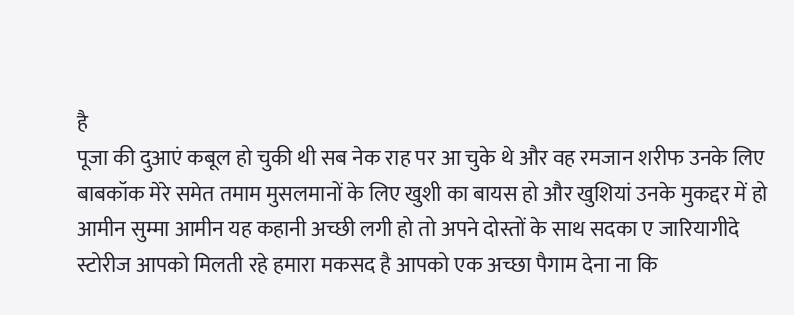है
पूजा की दुआएं कबूल हो चुकी थी सब नेक राह पर आ चुके थे और वह रमजान शरीफ उनके लिए बाबकॉक मेरे समेत तमाम मुसलमानों के लिए खुशी का बायस हो और खुशियां उनके मुकद्दर में हो आमीन सुम्मा आमीन यह कहानी अच्छी लगी हो तो अपने दोस्तों के साथ सदका ए जारियागीदे स्टोरीज आपको मिलती रहे हमारा मकसद है आपको एक अच्छा पैगाम देना ना कि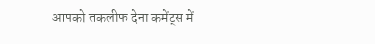आपको तकलीफ देना कमेंट्स में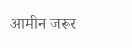आमीन जरूर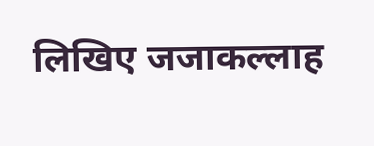लिखिए जजाकल्लाह